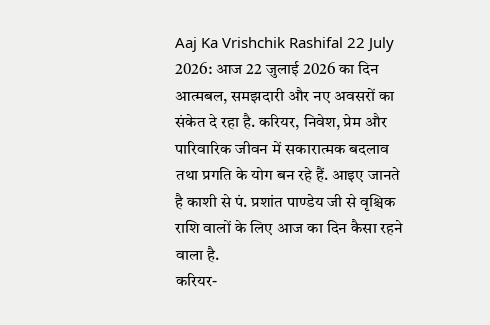Aaj Ka Vrishchik Rashifal 22 July 2026: आज 22 जुलाई 2026 का दिन आत्मबल, समझदारी और नए अवसरों का संकेत दे रहा है. करियर, निवेश, प्रेम और पारिवारिक जीवन में सकारात्मक बदलाव तथा प्रगति के योग बन रहे हैं. आइए जानते है काशी से पं. प्रशांत पाण्डेय जी से वृश्चिक राशि वालों के लिए आज का दिन कैसा रहने वाला है.
करियर-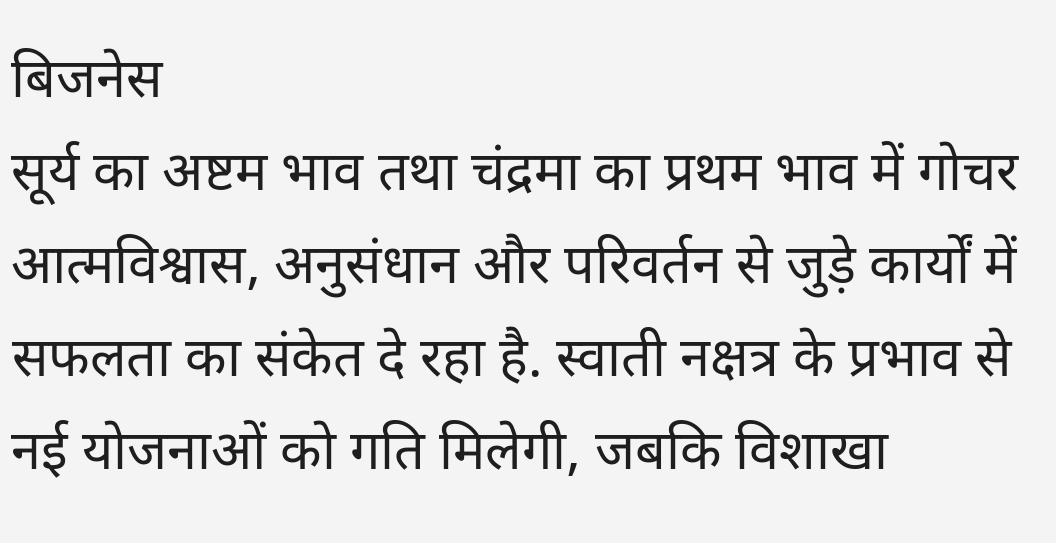बिजनेस
सूर्य का अष्टम भाव तथा चंद्रमा का प्रथम भाव में गोचर आत्मविश्वास, अनुसंधान और परिवर्तन से जुड़े कार्यों में सफलता का संकेत दे रहा है. स्वाती नक्षत्र के प्रभाव से नई योजनाओं को गति मिलेगी, जबकि विशाखा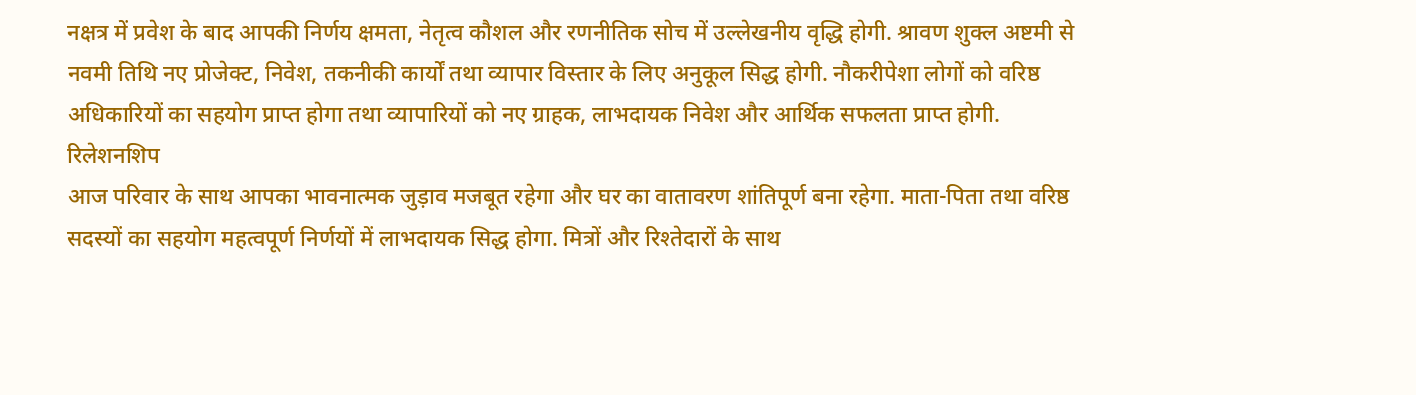नक्षत्र में प्रवेश के बाद आपकी निर्णय क्षमता, नेतृत्व कौशल और रणनीतिक सोच में उल्लेखनीय वृद्धि होगी. श्रावण शुक्ल अष्टमी से नवमी तिथि नए प्रोजेक्ट, निवेश, तकनीकी कार्यों तथा व्यापार विस्तार के लिए अनुकूल सिद्ध होगी. नौकरीपेशा लोगों को वरिष्ठ अधिकारियों का सहयोग प्राप्त होगा तथा व्यापारियों को नए ग्राहक, लाभदायक निवेश और आर्थिक सफलता प्राप्त होगी.
रिलेशनशिप
आज परिवार के साथ आपका भावनात्मक जुड़ाव मजबूत रहेगा और घर का वातावरण शांतिपूर्ण बना रहेगा. माता-पिता तथा वरिष्ठ सदस्यों का सहयोग महत्वपूर्ण निर्णयों में लाभदायक सिद्ध होगा. मित्रों और रिश्तेदारों के साथ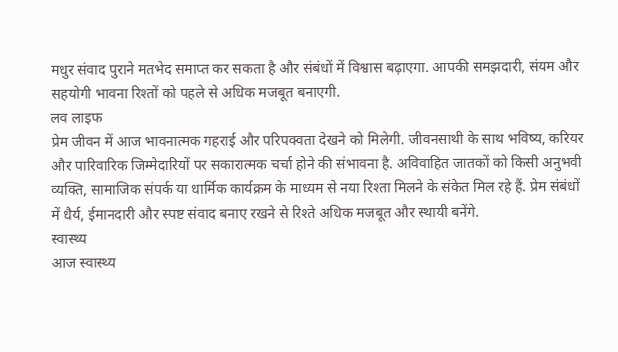मधुर संवाद पुराने मतभेद समाप्त कर सकता है और संबंधों में विश्वास बढ़ाएगा. आपकी समझदारी, संयम और सहयोगी भावना रिश्तों को पहले से अधिक मजबूत बनाएगी.
लव लाइफ
प्रेम जीवन में आज भावनात्मक गहराई और परिपक्वता देखने को मिलेगी. जीवनसाथी के साथ भविष्य, करियर और पारिवारिक जिम्मेदारियों पर सकारात्मक चर्चा होने की संभावना है. अविवाहित जातकों को किसी अनुभवी व्यक्ति, सामाजिक संपर्क या धार्मिक कार्यक्रम के माध्यम से नया रिश्ता मिलने के संकेत मिल रहे हैं. प्रेम संबंधों में धैर्य, ईमानदारी और स्पष्ट संवाद बनाए रखने से रिश्ते अधिक मजबूत और स्थायी बनेंगे.
स्वास्थ्य
आज स्वास्थ्य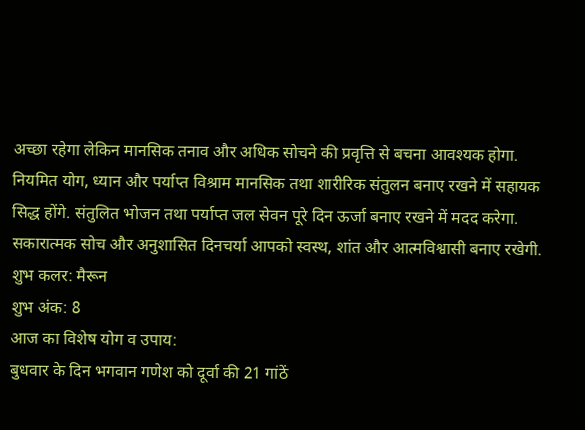अच्छा रहेगा लेकिन मानसिक तनाव और अधिक सोचने की प्रवृत्ति से बचना आवश्यक होगा. नियमित योग, ध्यान और पर्याप्त विश्राम मानसिक तथा शारीरिक संतुलन बनाए रखने में सहायक सिद्ध होंगे. संतुलित भोजन तथा पर्याप्त जल सेवन पूरे दिन ऊर्जा बनाए रखने में मदद करेगा. सकारात्मक सोच और अनुशासित दिनचर्या आपको स्वस्थ, शांत और आत्मविश्वासी बनाए रखेगी.
शुभ कलर: मैरून
शुभ अंक: 8
आज का विशेष योग व उपाय:
बुधवार के दिन भगवान गणेश को दूर्वा की 21 गांठें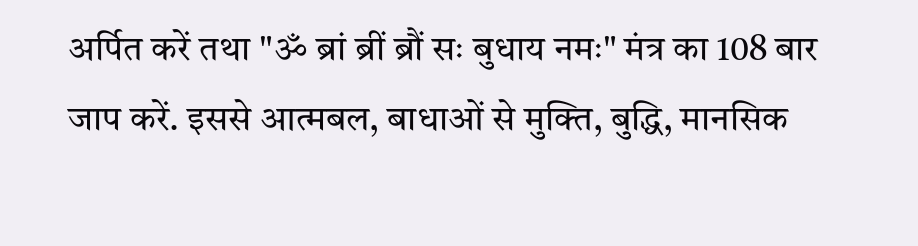अर्पित करें तथा "ॐ ब्रां ब्रीं ब्रौं सः बुधाय नमः" मंत्र का 108 बार जाप करें. इससे आत्मबल, बाधाओं से मुक्ति, बुद्धि, मानसिक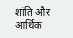शांति और आर्थिक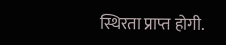स्थिरता प्राप्त होगी.